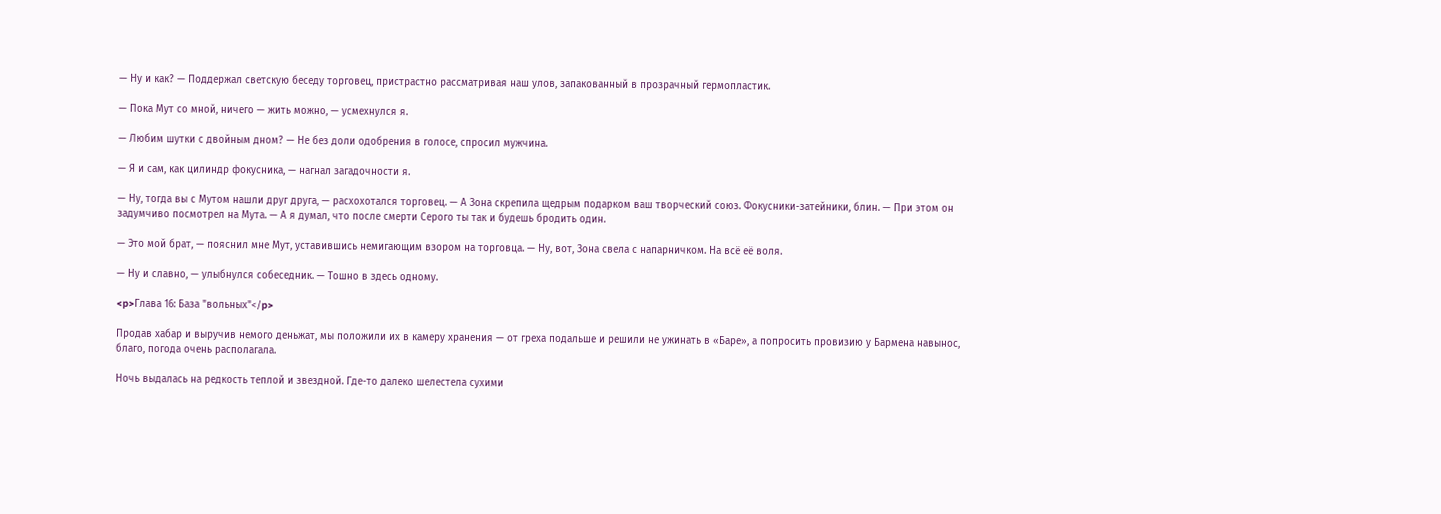— Ну и как? — Поддержал светскую беседу торговец, пристрастно рассматривая наш улов, запакованный в прозрачный гермопластик.

— Пока Мут со мной, ничего — жить можно, — усмехнулся я.

— Любим шутки с двойным дном? — Не без доли одобрения в голосе, спросил мужчина.

— Я и сам, как цилиндр фокусника, — нагнал загадочности я.

— Ну, тогда вы с Мутом нашли друг друга, — расхохотался торговец. — А Зона скрепила щедрым подарком ваш творческий союз. Фокусники-затейники, блин. — При этом он задумчиво посмотрел на Мута. — А я думал, что после смерти Серого ты так и будешь бродить один.

— Это мой брат, — пояснил мне Мут, уставившись немигающим взором на торговца. — Ну, вот, Зона свела с напарничком. На всё её воля.

— Ну и славно, — улыбнулся собеседник. — Тошно в здесь одному.

<p>Глава 16: База "вольных"</p>

Продав хабар и выручив немого деньжат, мы положили их в камеру хранения — от греха подальше и решили не ужинать в «Баре», а попросить провизию у Бармена навынос, благо, погода очень располагала.

Ночь выдалась на редкость теплой и звездной. Где-то далеко шелестела сухими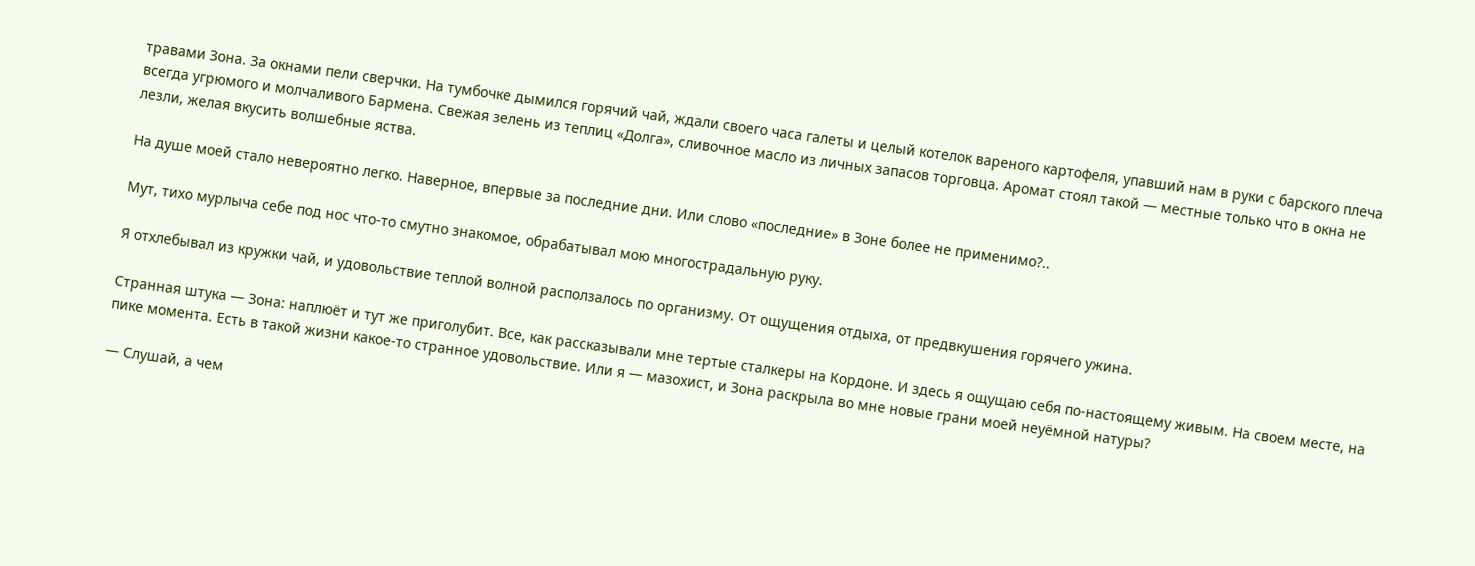травами Зона. За окнами пели сверчки. На тумбочке дымился горячий чай, ждали своего часа галеты и целый котелок вареного картофеля, упавший нам в руки с барского плеча всегда угрюмого и молчаливого Бармена. Свежая зелень из теплиц «Долга», сливочное масло из личных запасов торговца. Аромат стоял такой — местные только что в окна не лезли, желая вкусить волшебные яства.

На душе моей стало невероятно легко. Наверное, впервые за последние дни. Или слово «последние» в Зоне более не применимо?..

Мут, тихо мурлыча себе под нос что-то смутно знакомое, обрабатывал мою многострадальную руку.

Я отхлебывал из кружки чай, и удовольствие теплой волной расползалось по организму. От ощущения отдыха, от предвкушения горячего ужина.

Странная штука — Зона: наплюёт и тут же приголубит. Все, как рассказывали мне тертые сталкеры на Кордоне. И здесь я ощущаю себя по-настоящему живым. На своем месте, на пике момента. Есть в такой жизни какое-то странное удовольствие. Или я — мазохист, и Зона раскрыла во мне новые грани моей неуёмной натуры?

— Слушай, а чем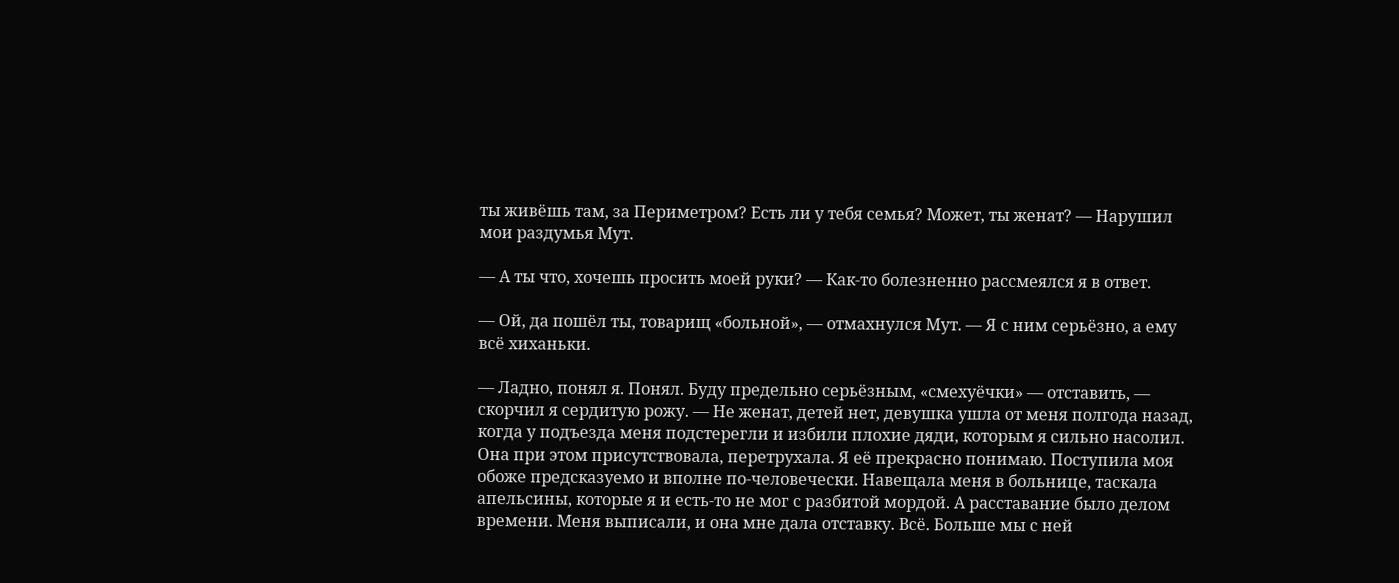ты живёшь там, за Периметром? Есть ли у тебя семья? Может, ты женат? — Нарушил мои раздумья Мут.

— А ты что, хочешь просить моей руки? — Как-то болезненно рассмеялся я в ответ.

— Ой, да пошёл ты, товарищ «больной», — отмахнулся Мут. — Я с ним серьёзно, а ему всё хиханьки.

— Ладно, понял я. Понял. Буду предельно серьёзным, «смехуёчки» — отставить, — скорчил я сердитую рожу. — Не женат, детей нет, девушка ушла от меня полгода назад, когда у подъезда меня подстерегли и избили плохие дяди, которым я сильно насолил. Она при этом присутствовала, перетрухала. Я её прекрасно понимаю. Поступила моя обоже предсказуемо и вполне по-человечески. Навещала меня в больнице, таскала апельсины, которые я и есть-то не мог с разбитой мордой. А расставание было делом времени. Меня выписали, и она мне дала отставку. Всё. Больше мы с ней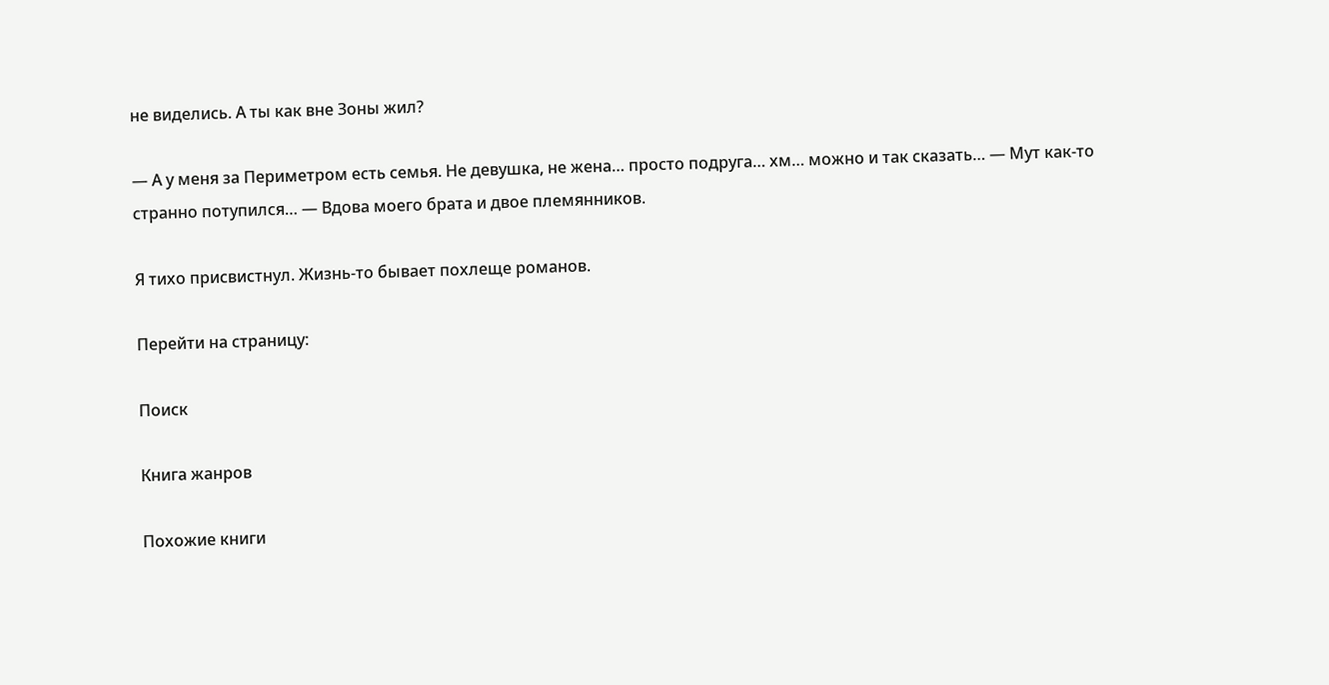не виделись. А ты как вне Зоны жил?

— А у меня за Периметром есть семья. Не девушка, не жена… просто подруга… хм… можно и так сказать… — Мут как-то странно потупился… — Вдова моего брата и двое племянников.

Я тихо присвистнул. Жизнь-то бывает похлеще романов.

Перейти на страницу:

Поиск

Книга жанров

Похожие книги